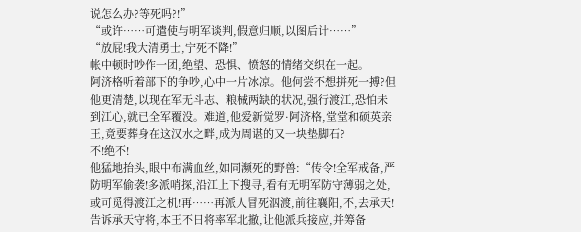说怎么办?等死吗?!”
“或许……可遣使与明军谈判,假意归顺,以图后计……”
“放屁!我大清勇士,宁死不降!”
帐中顿时吵作一团,绝望、恐惧、愤怒的情绪交织在一起。
阿济格听着部下的争吵,心中一片冰凉。他何尝不想拼死一搏?但他更清楚,以现在军无斗志、粮械两缺的状况,强行渡江,恐怕未到江心,就已全军覆没。难道,他爱新觉罗·阿济格,堂堂和硕英亲王,竟要葬身在这汉水之畔,成为周谌的又一块垫脚石?
不!绝不!
他猛地抬头,眼中布满血丝,如同濒死的野兽:“传令!全军戒备,严防明军偷袭!多派哨探,沿江上下搜寻,看有无明军防守薄弱之处,或可觅得渡江之机!再……再派人冒死泅渡,前往襄阳,不,去承天!告诉承天守将,本王不日将率军北撤,让他派兵接应,并筹备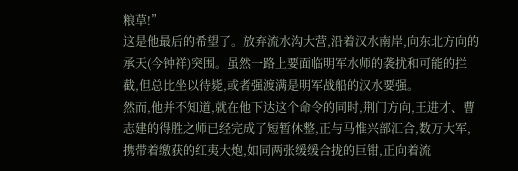粮草!”
这是他最后的希望了。放弃流水沟大营,沿着汉水南岸,向东北方向的承天(今钟祥)突围。虽然一路上要面临明军水师的袭扰和可能的拦截,但总比坐以待毙,或者强渡满是明军战船的汉水要强。
然而,他并不知道,就在他下达这个命令的同时,荆门方向,王进才、曹志建的得胜之师已经完成了短暂休整,正与马惟兴部汇合,数万大军,携带着缴获的红夷大炮,如同两张缓缓合拢的巨钳,正向着流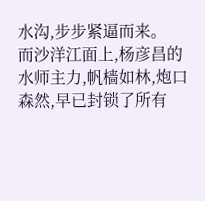水沟,步步紧逼而来。
而沙洋江面上,杨彦昌的水师主力,帆樯如林,炮口森然,早已封锁了所有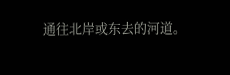通往北岸或东去的河道。